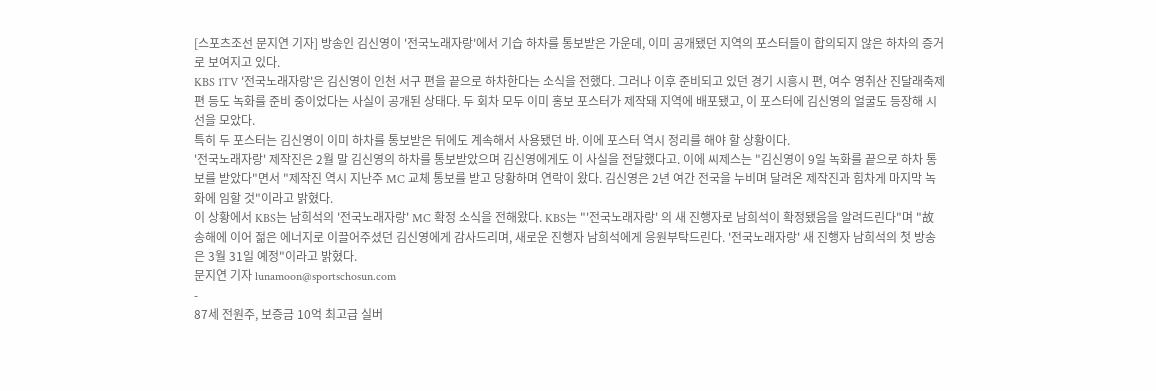[스포츠조선 문지연 기자] 방송인 김신영이 '전국노래자랑'에서 기습 하차를 통보받은 가운데, 이미 공개됐던 지역의 포스터들이 합의되지 않은 하차의 증거로 보여지고 있다.
KBS 1TV '전국노래자랑'은 김신영이 인천 서구 편을 끝으로 하차한다는 소식을 전했다. 그러나 이후 준비되고 있던 경기 시흥시 편, 여수 영취산 진달래축제편 등도 녹화를 준비 중이었다는 사실이 공개된 상태다. 두 회차 모두 이미 홍보 포스터가 제작돼 지역에 배포됐고, 이 포스터에 김신영의 얼굴도 등장해 시선을 모았다.
특히 두 포스터는 김신영이 이미 하차를 통보받은 뒤에도 계속해서 사용됐던 바. 이에 포스터 역시 정리를 해야 할 상황이다.
'전국노래자랑' 제작진은 2월 말 김신영의 하차를 통보받았으며 김신영에게도 이 사실을 전달했다고. 이에 씨제스는 "김신영이 9일 녹화를 끝으로 하차 통보를 받았다"면서 "제작진 역시 지난주 MC 교체 통보를 받고 당황하며 연락이 왔다. 김신영은 2년 여간 전국을 누비며 달려온 제작진과 힘차게 마지막 녹화에 임할 것"이라고 밝혔다.
이 상황에서 KBS는 남희석의 '전국노래자랑' MC 확정 소식을 전해왔다. KBS는 "'전국노래자랑' 의 새 진행자로 남희석이 확정됐음을 알려드린다"며 "故 송해에 이어 젊은 에너지로 이끌어주셨던 김신영에게 감사드리며, 새로운 진행자 남희석에게 응원부탁드린다. '전국노래자랑' 새 진행자 남희석의 첫 방송은 3월 31일 예정"이라고 밝혔다.
문지연 기자 lunamoon@sportschosun.com
-
87세 전원주, 보증금 10억 최고급 실버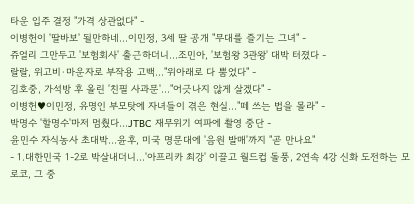타운 입주 결정 "가격 상관없다" -
이병헌이 '딸바보' 될만하네...이민정, 3세 딸 공개 "무대를 즐기는 그녀" -
쥬얼리 그만두고 '보험회사' 출근하더니...조민아, '보험왕 3관왕' 대박 터졌다 -
랄랄, 위고비·마운자로 부작용 고백…"위아래로 다 뿜었다" -
김호중, 가석방 후 올린 '친필 사과문'…"어긋나지 않게 살겠다" -
이병헌♥이민정, 유명인 부모탓에 자녀들이 겪은 현실..."떼 쓰는 법을 몰라" -
박명수 '할명수'마저 멈췄다…JTBC 재무위기 여파에 촬영 중단 -
윤민수 자식농사 초대박...윤후, 미국 명문대에 '음원 발매'까지 "곧 만나요"
- 1.대한민국 1-2로 박살내더니...'아프리카 최강' 이끌고 월드컵 돌풍, 2연속 4강 신화 도전하는 모로코, 그 중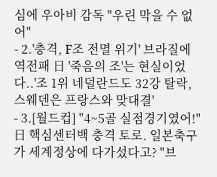심에 우아비 감독 "우린 막을 수 없어"
- 2.'충격, F조 전멸 위기' 브라질에 역전패 日 '죽음의 조'는 현실이었다..'조 1위 네덜란드도 32강 탈락, 스웨덴은 프랑스와 맞대결'
- 3.[월드컵] "4~5골 실점경기였어!" 日 핵심센터백 충격 토로. 일본축구가 세계정상에 다가섰다고? "브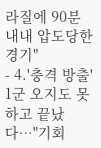라질에 90분 내내 압도당한 경기"
- 4.'충격 방출' 1군 오지도 못하고 끝났다…"기회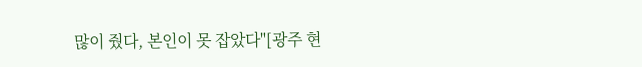많이 줬다, 본인이 못 잡았다"[광주 현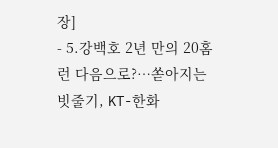장]
- 5.강백호 2년 만의 20홈런 다음으로?…쏟아지는 빗줄기, KT-한화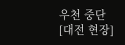우천 중단 [대전 현장]